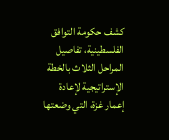كشف حكومة التوافق الفلسطينية، تفاصيل المراحل الثلاث بالخطة الإستراتيجية لإعادة إعمار غزة، التي وضعتها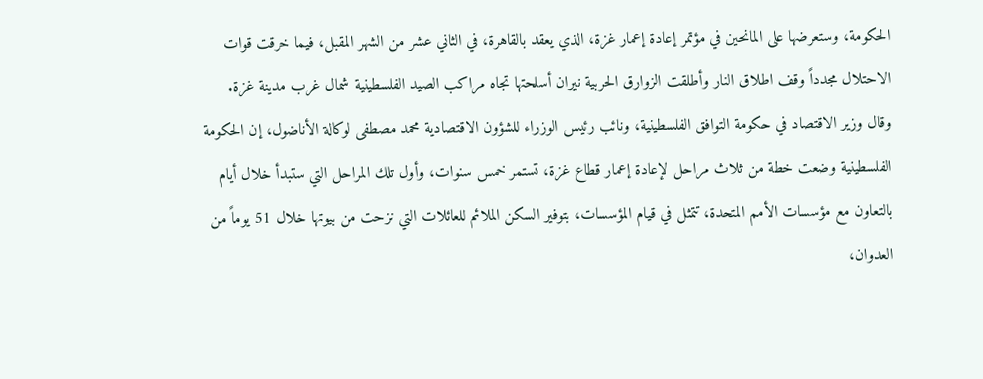الحكومة، وستعرضها على المانحين في مؤتمر إعادة إعمار غزة، الذي يعقد بالقاهرة، في الثاني عشر من الشهر المقبل، فيما خرقت قوات الاحتلال مجدداً وقف اطلاق النار وأطلقت الزوارق الحربية نيران أسلحتها تجاه مراكب الصيد الفلسطينية شمال غرب مدينة غزة.
وقال وزير الاقتصاد في حكومة التوافق الفلسطينية، ونائب رئيس الوزراء للشؤون الاقتصادية محمد مصطفى لوكالة الأناضول، إن الحكومة الفلسطينية وضعت خطة من ثلاث مراحل لإعادة إعمار قطاع غزة، تستمر خمس سنوات، وأول تلك المراحل التي ستبدأ خلال أيام بالتعاون مع مؤسسات الأمم المتحدة، تتمثل في قيام المؤسسات، بتوفير السكن الملائم للعائلات التي نزحت من بيوتها خلال 51 يوماً من العدوان،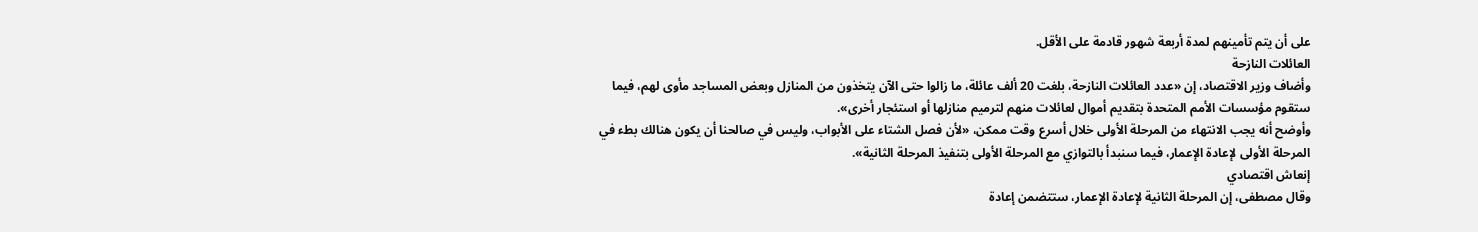على أن يتم تأمينهم لمدة أربعة شهور قادمة على الأقل.
العائلات النازحة
وأضاف وزير الاقتصاد، إن «عدد العائلات النازحة، بلغت 20 ألف عائلة، ما زالوا حتى الآن يتخذون من المنازل وبعض المساجد مأوى لهم، فيما ستقوم مؤسسات الأمم المتحدة بتقديم أموال لعائلات منهم لترميم منازلها أو استئجار أخرى».
وأوضح أنه يجب الانتهاء من المرحلة الأولى خلال أسرع وقت ممكن، «لأن فصل الشتاء على الأبواب، وليس في صالحنا أن يكون هنالك بطء في المرحلة الأولى لإعادة الإعمار، فيما سنبدأ بالتوازي مع المرحلة الأولى بتنفيذ المرحلة الثانية».
إنعاش اقتصادي
وقال مصطفى، إن المرحلة الثانية لإعادة الإعمار، ستتضمن إعادة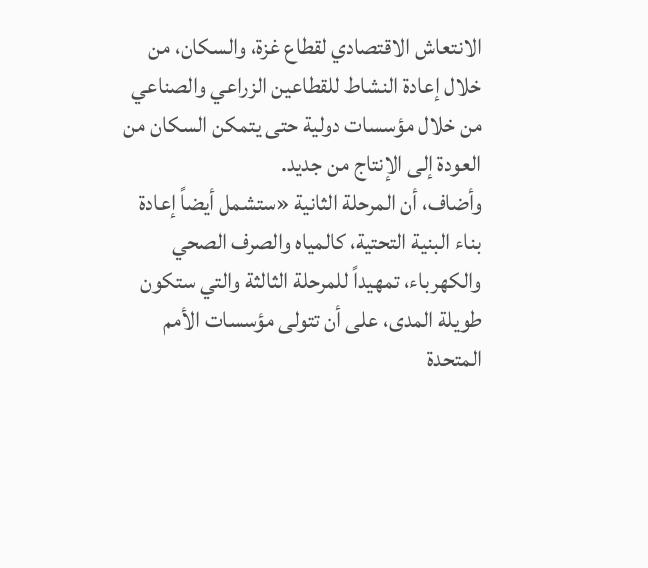الانتعاش الاقتصادي لقطاع غزة، والسكان، من خلال إعادة النشاط للقطاعين الزراعي والصناعي من خلال مؤسسات دولية حتى يتمكن السكان من العودة إلى الإنتاج من جديد.
وأضاف، أن المرحلة الثانية «ستشمل أيضاً إعادة بناء البنية التحتية، كالمياه والصرف الصحي والكهرباء، تمهيداً للمرحلة الثالثة والتي ستكون طويلة المدى، على أن تتولى مؤسسات الأمم المتحدة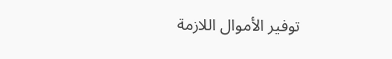توفير الأموال اللازمة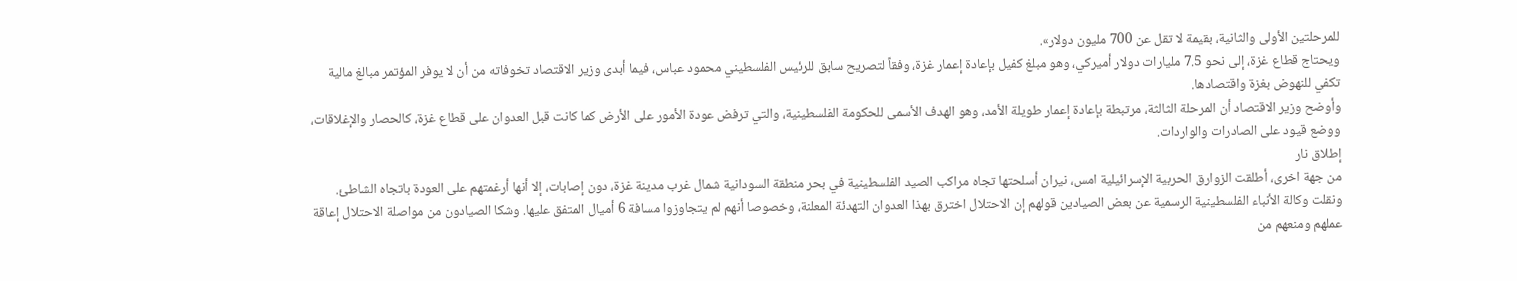للمرحلتين الأولى والثانية، بقيمة لا تقل عن 700 مليون دولار».
ويحتاج قطاع غزة، إلى نحو 7.5 مليارات دولار أميركي، وهو مبلغ كفيل بإعادة إعمار غزة، وفقاً لتصريح سابق للرئيس الفلسطيني محمود عباس، فيما أبدى وزير الاقتصاد تخوفاته من أن لا يوفر المؤتمر مبالغ مالية تكفي للنهوض بغزة واقتصادها.
وأوضح وزير الاقتصاد أن المرحلة الثالثة، مرتبطة بإعادة إعمار طويلة الأمد، وهو الهدف الأسمى للحكومة الفلسطينية، والتي ترفض عودة الأمور على الأرض كما كانت قبل العدوان على قطاع غزة، كالحصار والإغلاقات، ووضع قيود على الصادرات والواردات.
إطلاق نار
من جهة اخرى، أطلقت الزوارق الحربية الإسرائيلية امس، نيران أسلحتها تجاه مراكب الصيد الفلسطينية في بحر منطقة السودانية شمال غرب مدينة غزة، دون إصابات، إلا أنها أرغمتهم على العودة باتجاه الشاطئ.
ونقلت وكالة الأنباء الفلسطينية الرسمية عن بعض الصيادين قولهم إن الاحتلال اخترق بهذا العدوان التهدئة المعلنة، وخصوصا أنهم لم يتجاوزوا مسافة 6 أميال المتفق عليها. وشكا الصيادون من مواصلة الاحتلال إعاقة عملهم ومنعهم من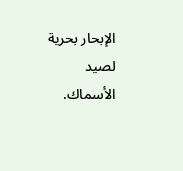الإبحار بحرية لصيد الأسماك.